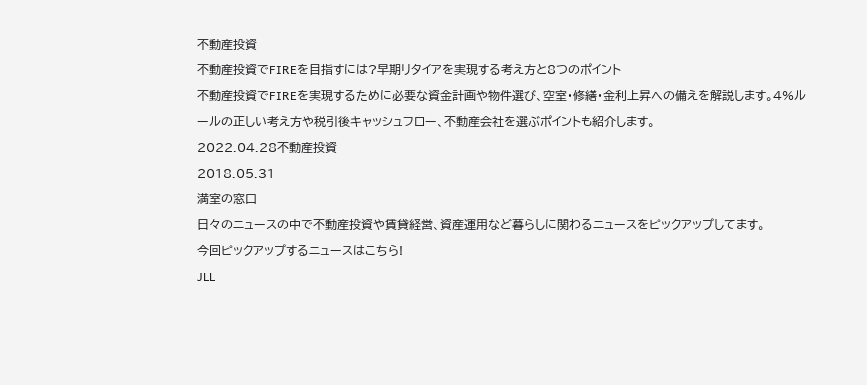不動産投資
不動産投資でFIREを目指すには?早期リタイアを実現する考え方と8つのポイント
不動産投資でFIREを実現するために必要な資金計画や物件選び、空室・修繕・金利上昇への備えを解説します。4%ルールの正しい考え方や税引後キャッシュフロー、不動産会社を選ぶポイントも紹介します。
2022.04.28不動産投資
2018.05.31
満室の窓口
日々のニュースの中で不動産投資や賃貸経営、資産運用など暮らしに関わるニュースをピックアップしてます。
今回ピックアップするニュースはこちら!
JLL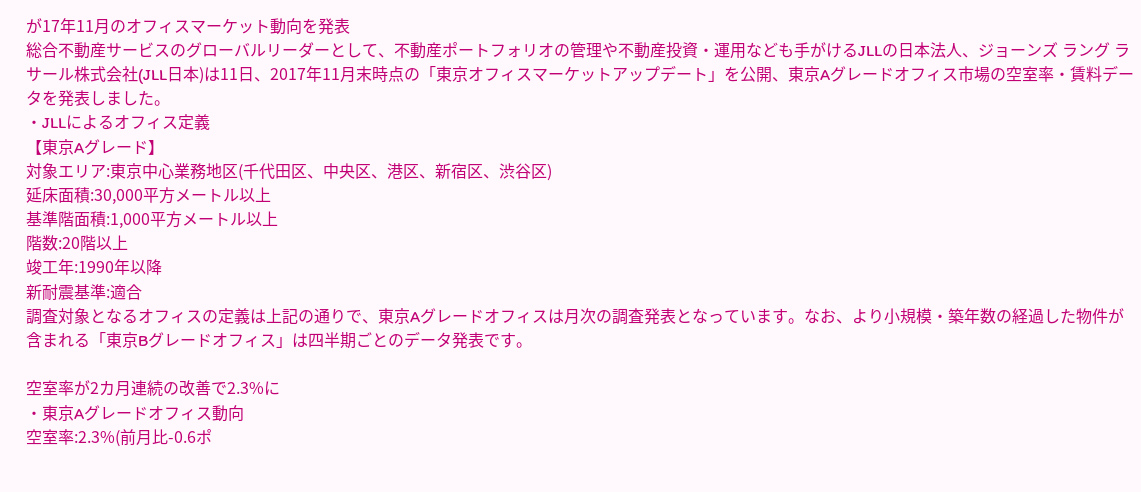が17年11月のオフィスマーケット動向を発表
総合不動産サービスのグローバルリーダーとして、不動産ポートフォリオの管理や不動産投資・運用なども手がけるJLLの日本法人、ジョーンズ ラング ラサール株式会社(JLL日本)は11日、2017年11月末時点の「東京オフィスマーケットアップデート」を公開、東京Aグレードオフィス市場の空室率・賃料データを発表しました。
・JLLによるオフィス定義
【東京Aグレード】
対象エリア:東京中心業務地区(千代田区、中央区、港区、新宿区、渋谷区)
延床面積:30,000平方メートル以上
基準階面積:1,000平方メートル以上
階数:20階以上
竣工年:1990年以降
新耐震基準:適合
調査対象となるオフィスの定義は上記の通りで、東京Aグレードオフィスは月次の調査発表となっています。なお、より小規模・築年数の経過した物件が含まれる「東京Bグレードオフィス」は四半期ごとのデータ発表です。

空室率が2カ月連続の改善で2.3%に
・東京Aグレードオフィス動向
空室率:2.3%(前月比-0.6ポ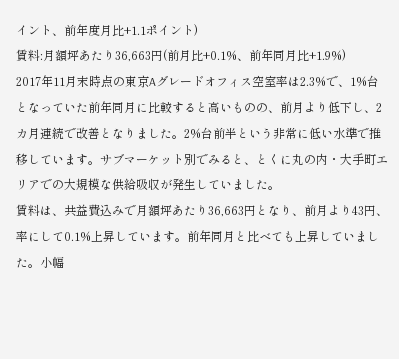イント、前年度月比+1.1ポイント)
賃料:月額坪あたり36,663円(前月比+0.1%、前年同月比+1.9%)
2017年11月末時点の東京Aグレードオフィス空室率は2.3%で、1%台となっていた前年同月に比較すると高いものの、前月より低下し、2カ月連続で改善となりました。2%台前半という非常に低い水準で推移しています。サブマーケット別でみると、とくに丸の内・大手町エリアでの大規模な供給吸収が発生していました。
賃料は、共益費込みで月額坪あたり36,663円となり、前月より43円、率にして0.1%上昇しています。前年同月と比べても上昇していました。小幅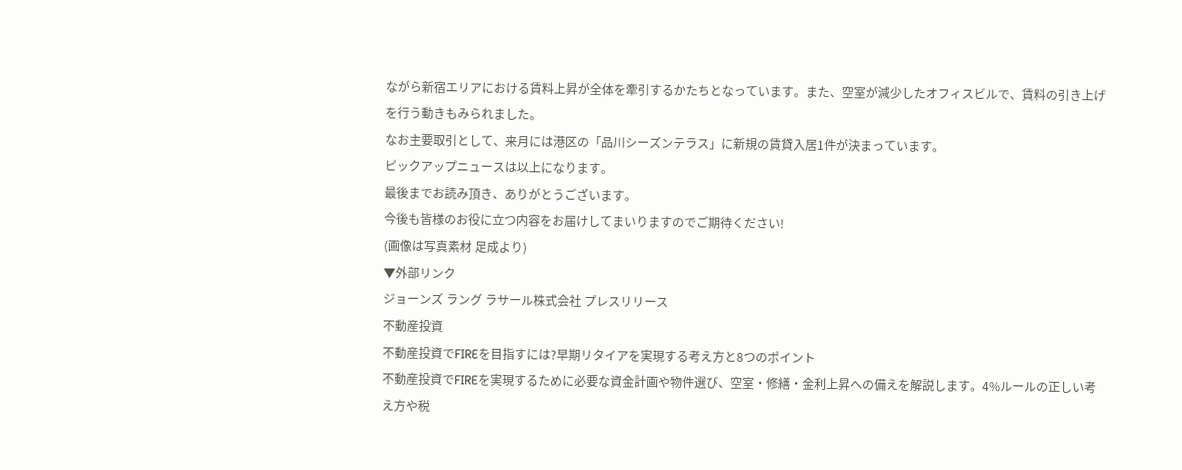ながら新宿エリアにおける賃料上昇が全体を牽引するかたちとなっています。また、空室が減少したオフィスビルで、賃料の引き上げを行う動きもみられました。
なお主要取引として、来月には港区の「品川シーズンテラス」に新規の賃貸入居1件が決まっています。
ピックアップニュースは以上になります。
最後までお読み頂き、ありがとうございます。
今後も皆様のお役に立つ内容をお届けしてまいりますのでご期待ください!
(画像は写真素材 足成より)
▼外部リンク
ジョーンズ ラング ラサール株式会社 プレスリリース
不動産投資
不動産投資でFIREを目指すには?早期リタイアを実現する考え方と8つのポイント
不動産投資でFIREを実現するために必要な資金計画や物件選び、空室・修繕・金利上昇への備えを解説します。4%ルールの正しい考え方や税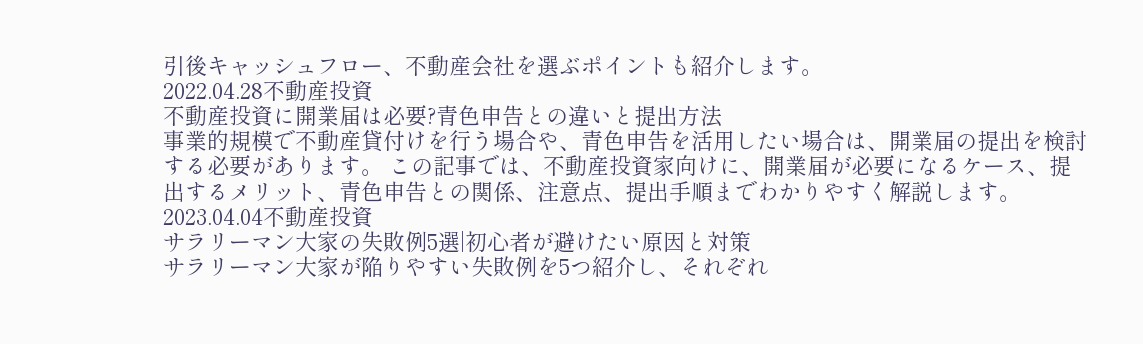引後キャッシュフロー、不動産会社を選ぶポイントも紹介します。
2022.04.28不動産投資
不動産投資に開業届は必要?青色申告との違いと提出方法
事業的規模で不動産貸付けを行う場合や、青色申告を活用したい場合は、開業届の提出を検討する必要があります。 この記事では、不動産投資家向けに、開業届が必要になるケース、提出するメリット、青色申告との関係、注意点、提出手順までわかりやすく解説します。
2023.04.04不動産投資
サラリーマン大家の失敗例5選|初心者が避けたい原因と対策
サラリーマン大家が陥りやすい失敗例を5つ紹介し、それぞれ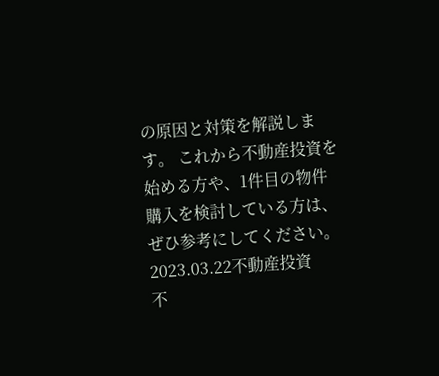の原因と対策を解説します。 これから不動産投資を始める方や、1件目の物件購入を検討している方は、ぜひ参考にしてください。
2023.03.22不動産投資
不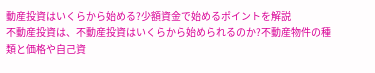動産投資はいくらから始める?少額資金で始めるポイントを解説
不動産投資は、不動産投資はいくらから始められるのか?不動産物件の種類と価格や自己資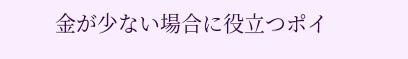金が少ない場合に役立つポイ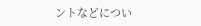ントなどについ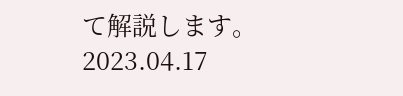て解説します。
2023.04.17